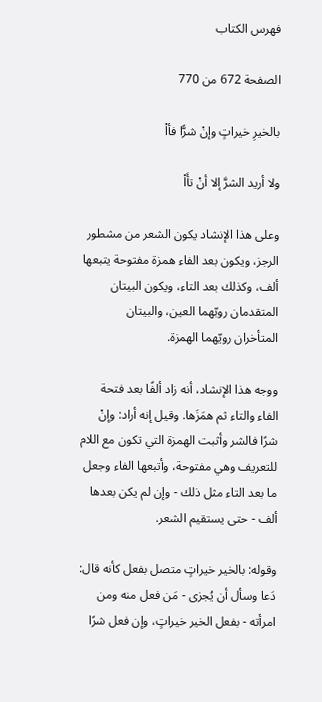فهرس الكتاب

الصفحة 672 من 770

بالخيرِ خيراتٍ وإنْ شرًّا فأاْ

ولا أريد الشرَّ إلا أنْ تأَاْ

وعلى هذا الإنشاد يكون الشعر من مشطور الرجز، ويكون بعد الفاء همزة مفتوحة يتبعها ألف، وكذلك بعد التاء، ويكون البيتان المتقدمان روبّهما العين، والبيتان المتأخران رويّهما الهمزة.

ووجه هذا الإنشاد، أنه زاد ألفًا بعد فتحة الفاء والتاء ثم همَزَها. وقيل إنه أراد: وإنْ شرًا فالشر وأثبت الهمزة التي تكون مع اللام للتعريف وهي مفتوحة، وأتبعها الفاء وجعل ما بعد التاء مثل ذلك - وإن لم يكن بعدها ألف - حتى يستقيم الشعر.

وقوله: بالخير خيراتٍ متصل بفعل كأنه قال: دَعا وسأل أن يُجزى - مَن فعل منه ومن امرأته - بفعل الخير خيراتٍ، وإن فعل شرًا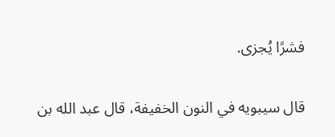فشرًا يُجزى.

قال سيبويه في النون الخفيفة، قال عبد الله بن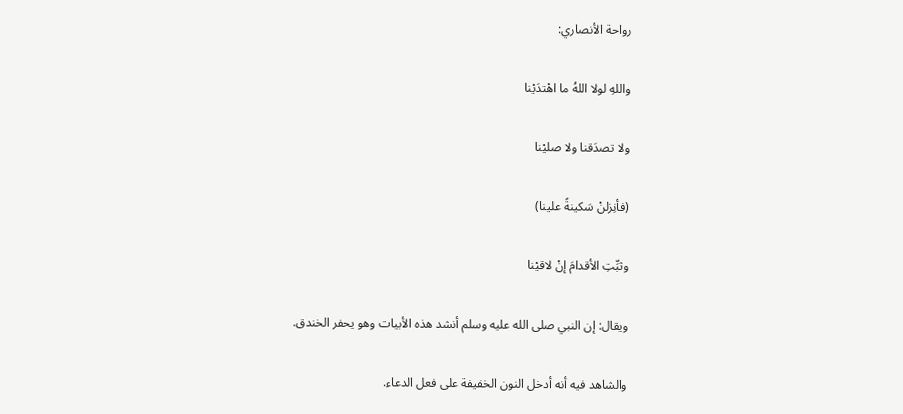رواحة الأنصاري:

واللهِ لولا اللهُ ما اهْتدَيْنا

ولا تصدَقنا ولا صليْنا

(فأنِزلنْ سَكينةً علينا)

وثبِّتِ الأقدامَ إنْ لاقيْنا

ويقال: إن النبي صلى الله عليه وسلم أنشد هذه الأبيات وهو يحفر الخندق.

والشاهد فيه أنه أدخل النون الخفيفة على فعل الدعاء.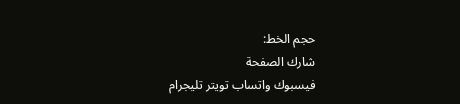حجم الخط:
شارك الصفحة
فيسبوك واتساب تويتر تليجرام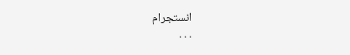انستجرام
. . .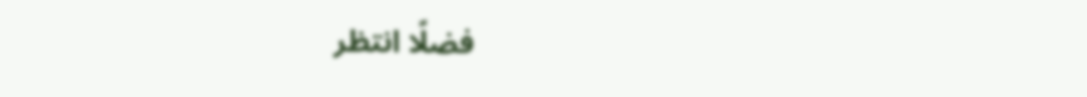فضلًا انتظر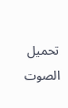تحميل الصوت